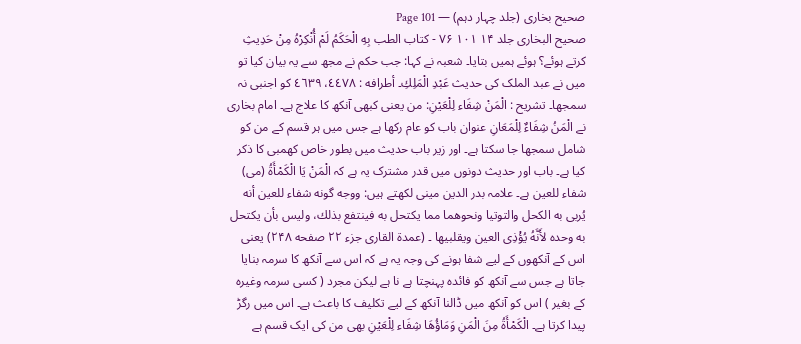صحیح بخاری (جلد چہار دہم) — Page 101
صحیح البخاری جلد ۱۴ ۱۰۱ ۷۶ - كتاب الطب بِهِ الْحَكَمُ لَمْ أُنْكِرْهُ مِنْ حَدِيثِ کرتے ہوئے؟ ہوئے ہمیں بتایا۔ شعبہ نے کہا: جب حکم نے مجھ سے یہ بیان کیا تو میں نے عبد الملک کی حدیث عَبْدِ الْمَلِكِ۔ أطرافه : ٤٤٧٨، ٤٦٣٩ کو اجنبی نہ سمجھا۔ تشریح : الْمَنْ شِفَاء لِلْعَيْنِ: من یعنی کبھی آنکھ کا علاج ہے۔ امام بخاری نے الْمَنُ شِفَاءٌ لِلْمَعَانِ عنوان باب کو عام رکھا ہے جس میں ہر قسم کے من کو شامل سمجھا جا سکتا ہے۔ اور زیر باب حدیث میں بطور خاص کھمبی کا ذکر کیا ہے۔ باب اور حدیث دونوں میں قدر مشترک یہ ہے کہ الْمَنْ يَا الْكَمْأَةُ (می) شفاء للعين ہے۔ علامہ بدر الدین مینی لکھتے ہیں: ووجه گونه شفاء للعين أنه يُربى به الكحل والتوتيا ونحوهما مما يكتحل به فينتفع بذلك، وليس بأن يكتحل به وحده لأَنَّهُ يُؤْذِى العين ويقلبيها ۔ (عمدۃ القاری جزء ۲۲ صفحه ۲۴۸) یعنی اس کے آنکھوں کے لیے شفا ہونے کی وجہ یہ ہے کہ اس سے آنکھ کا سرمہ بنایا جاتا ہے جس سے آنکھ کو فائدہ پہنچتا ہے نا ہے لیکن مجرد ( کسی سرمہ وغیرہ کے بغیر ) اس کو آنکھ میں ڈالنا آنکھ کے لیے تکلیف کا باعث ہے۔ اس میں رگڑ پیدا کرتا ہے۔ الْكَمْأَةُ مِنَ الْمَنِ وَمَاؤُهَا شِفَاء لِلْعَيْنِ بھی من کی ایک قسم ہے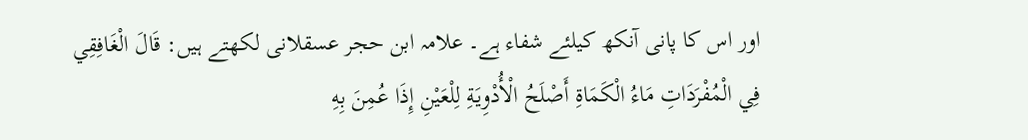اور اس کا پانی آنکھ کیلئے شفاء ہے۔ علامہ ابن حجر عسقلانی لکھتے ہیں: قَالَ الْغَافِقِي فِي الْمُفْرَدَاتِ مَاءُ الْكَمَاةِ أَصْلَحُ الْأُدْوِيَةِ لِلْعَيْنِ إِذَا عُمِنَ بِهِ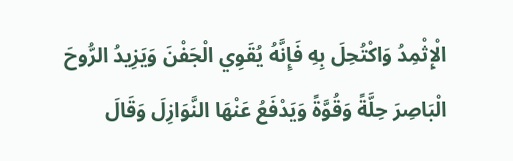الْإِثْمِدُ وَاكْتُحِلَ بِهِ فَإِنَّهُ يُقَوِي الْجَفْنَ وَيَزِيدُ الرُّوحَ الْبَاصِرَ حِلَّةً وَقُوَّةً وَيَدْفَعُ عَنْهَا النَّوَازِلَ وَقَالَ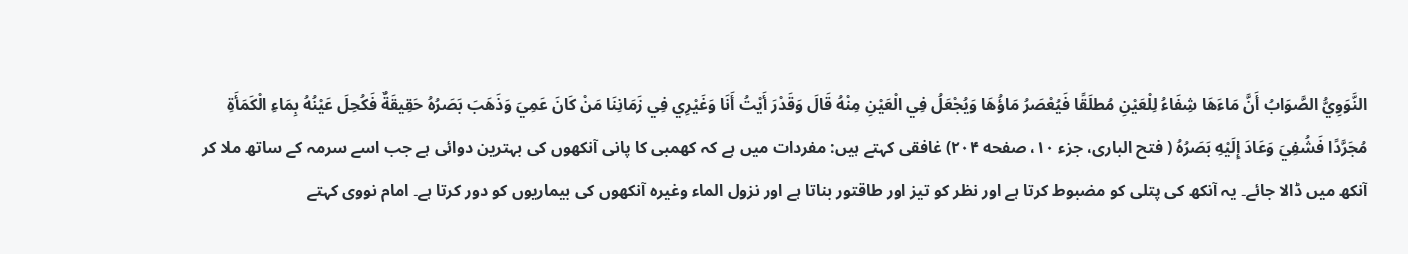النَّوَوِيُّ الصَّوَابُ أَنَّ مَاءَهَا شِفَاءُ لِلْعَيْنِ مُطلَقًا فَيُعْصَرُ مَاؤُهَا وَيُجْعَلُ فِي الْعَيْنِ مِنْهُ قَالَ وَقَدْرَ أَيْتُ أَنَا وَغَيْرِي فِي زَمَانِنَا مَنْ كَانَ عَمِيَ وَذَهَبَ بَصَرُهُ حَقِيقَةٌ فَكُحِلَ عَيْنُهُ بِمَاءِ الْكَمَأَةِ مُجَرَّدًا فَشُفِيَ وَعَادَ إِلَيْهِ بَصَرُهُ ( فتح الباری، جزء ۱۰، صفحه ۲۰۴) غافقی کہتے ہیں: مفردات میں ہے کہ کھمبی کا پانی آنکھوں کی بہترین دوائی ہے جب اسے سرمہ کے ساتھ ملا کر آنکھ میں ڈالا جائے۔ یہ آنکھ کی پتلی کو مضبوط کرتا ہے اور نظر کو تیز اور طاقتور بناتا ہے اور نزول الماء وغیرہ آنکھوں کی بیماریوں کو دور کرتا ہے۔ امام نووی کہتے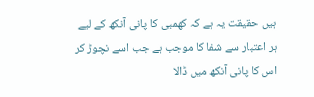ہیں حقیقت یہ ہے کہ کھمبی کا پانی آنکھ کے لیے ہر اعتبار سے شفا کا موجب ہے جب اسے نچوڑ کر اس کا پانی آنکھ میں ڈالا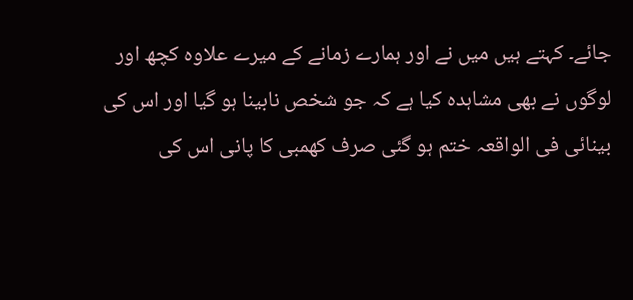جائے۔ کہتے ہیں میں نے اور ہمارے زمانے کے میرے علاوہ کچھ اور لوگوں نے بھی مشاہدہ کیا ہے کہ جو شخص نابینا ہو گیا اور اس کی بینائی فی الواقعہ ختم ہو گئی صرف کھمبی کا پانی اس کی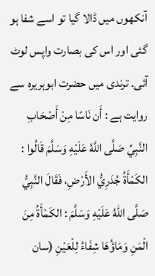آنکھوں میں ڈالا گیا تو اسے شفا ہو گئی اور اس کی بصارت واپس لوٹ آئی۔ ترندی میں حضرت ابوہریرہ سے روایت ہے : أَن نَاسًا مِنْ أَصْحَابِ النَّبِيِّ صَلَّى اللَّهُ عَلَيْهِ وَسَلَّمَ قَالُوا : الكَمْأَةُ جُدَرِيُّ الأَرْضِ، فَقَالَ النَّبِيُّ صَلَّى اللهُ عَلَيْهِ وَسَلَّمَ : الكَمْأَةُ مِنَ الْمَنِ وَمَاؤُهَا شِفَاءُ لِلْعَيْنِ (سان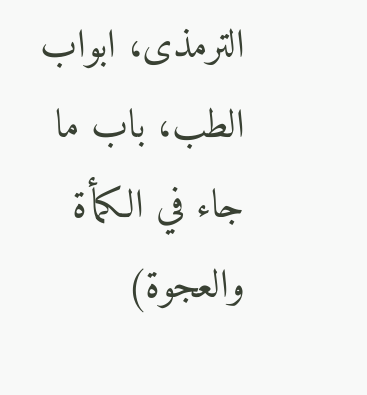الترمذى، ابواب الطب، باب ما جاء في الكمأة والعجوة)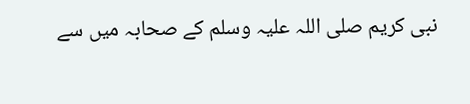نبی کریم صلی اللہ علیہ وسلم کے صحابہ میں سے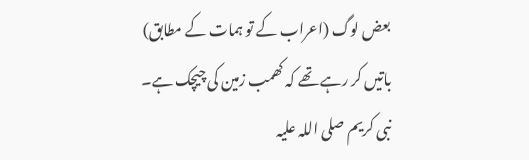بعض لوگ (اعراب کے تو ہمات کے مطابق) باتیں کر رہے تھے کہ کھمب زمین کی چیچک ہے۔ نبی کریم صلی اللہ علیہ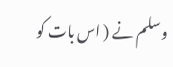وسلم نے ( اس بات کو